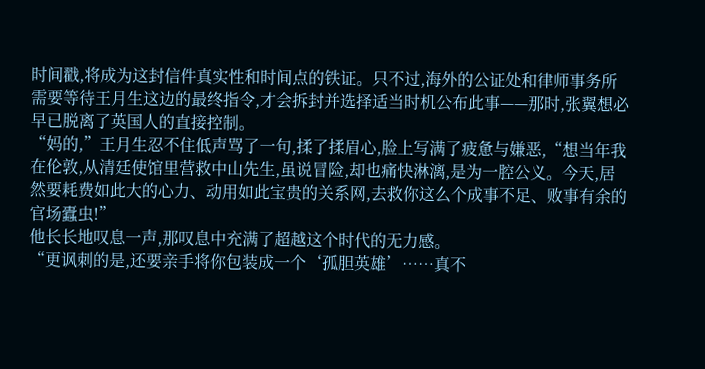时间戳,将成为这封信件真实性和时间点的铁证。只不过,海外的公证处和律师事务所需要等待王月生这边的最终指令,才会拆封并选择适当时机公布此事——那时,张翼想必早已脱离了英国人的直接控制。
“妈的,”王月生忍不住低声骂了一句,揉了揉眉心,脸上写满了疲惫与嫌恶,“想当年我在伦敦,从清廷使馆里营救中山先生,虽说冒险,却也痛快淋漓,是为一腔公义。今天,居然要耗费如此大的心力、动用如此宝贵的关系网,去救你这么个成事不足、败事有余的官场蠹虫!”
他长长地叹息一声,那叹息中充满了超越这个时代的无力感。
“更讽刺的是,还要亲手将你包装成一个‘孤胆英雄’……真不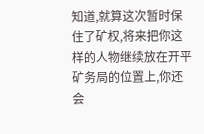知道,就算这次暂时保住了矿权,将来把你这样的人物继续放在开平矿务局的位置上,你还会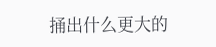捅出什么更大的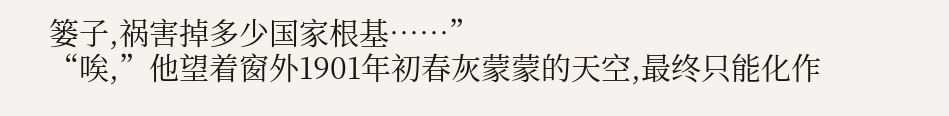篓子,祸害掉多少国家根基……”
“唉,”他望着窗外1901年初春灰蒙蒙的天空,最终只能化作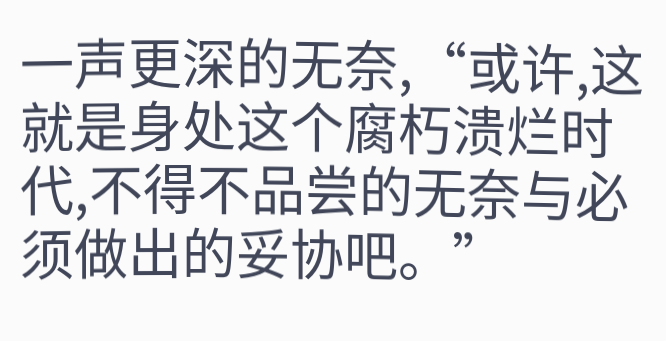一声更深的无奈,“或许,这就是身处这个腐朽溃烂时代,不得不品尝的无奈与必须做出的妥协吧。”